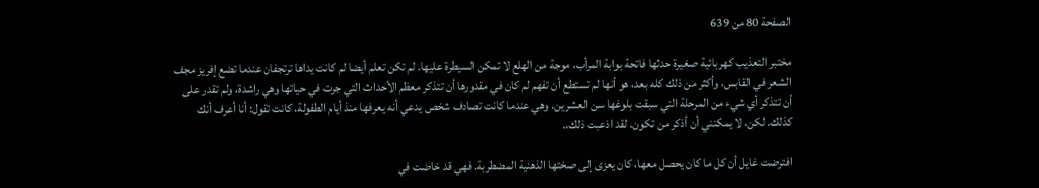الصفحة 80 من 639

مختبر التعذيب كهربائية صغيرة حدثها فاتحة بوابة المرأب، موجة من الهلع لا تمكن السيطرة عليها. لم تكن تعلم أيضا لم كانت يداها ترتجفان عندما تضع إفريز مجف الشعر في القابس، وأكثر من ذلك كله بعد، هو أنها لم تستطع أن تفهم لم كان في مقدورها أن تتذكر معظم الأحداث التي جرت في حياتها وهي راشدة، ولم تقدر على أن تتذكر أي شيء من المرحلة التي سبقت بلوغها سن العشرين. وهي عندما كانت تصادف شخص يدعي أنه يعرفها منذ أيام الطفولة، كانت تقول: أنا أعرف أنك كذلك. لكن، لا يمكنني أن أذكر من تكون. لقد اذعبت ذلك،.

افترضت غايل أن كل ما كان يحصل معها، كان يعزى إلى صختها الذهنية المضطربة. فهي قد خاضت في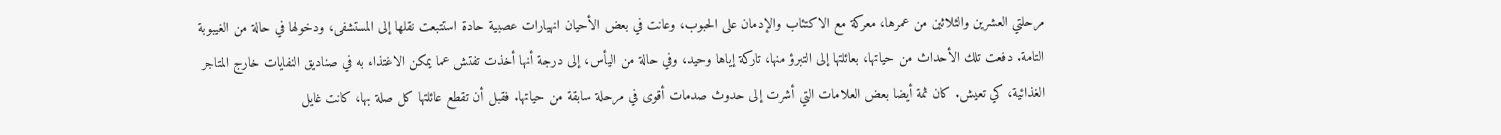مرحلتي العشرين والثلاثين من عمرها، معركة مع الاكتئاب والإدمان على الحبوب، وعانت في بعض الأحيان انهيارات عصبية حادة استتبعت نقلها إلى المستشفى، ودخولها في حالة من الغيبوبة التامة. دفعت تلك الأحداث من حياتها، بعائلتها إلى التبرؤ منها، تاركة إياها وحيد، وفي حالة من اليأس، إلى درجة أنها أخذت تفتش عما يمكن الاغتذاء به في صناديق النفايات خارج المتاجر الغذائية، كي تعيش. كان ثمة أيضا بعض العلامات التي أشرت إلى حدوث صدمات أقوى في مرحلة سابقة من حياتها. فقبل أن تقطع عائلتها كل صلة بها، كانت غايل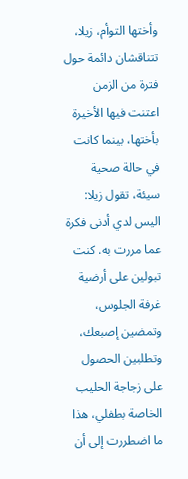وأختها التوأم، زيلا، تتناقشان دائمة حول فترة من الزمن اعتنت فيها الأخيرة بأختها، بينما كانت في حالة صحية سيئة، تقول زيلا: اليس لدي أدنى فكرة عما مررت به. كنت تبولين على أرضية غرفة الجلوس، وتمضين إصبعك، وتطلبين الحصول على زجاجة الحليب الخاصة بطفلي، هذا ما اضطررت إلى أن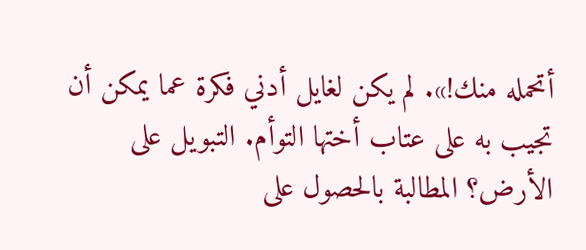أتحمله منك!». لم يكن لغايل أدني فكرة عما يمكن أن تجيب به على عتاب أختها التوأم. التبويل على الأرض؟ المطالبة بالحصول على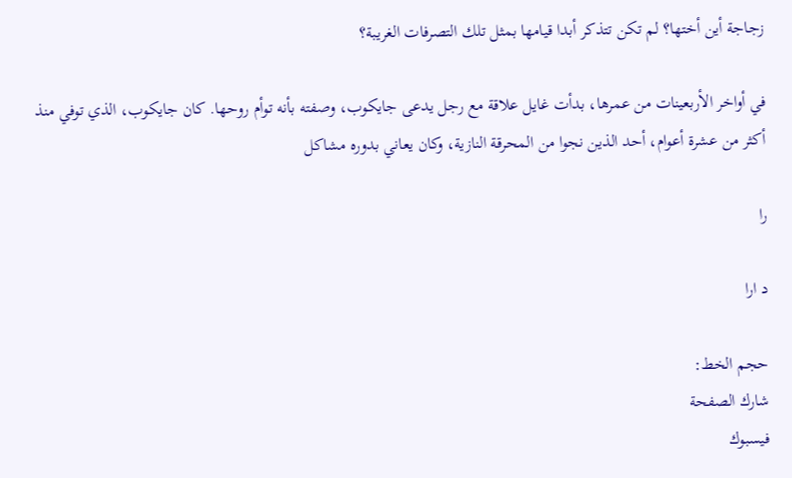زجاجة أين أختها؟ لم تكن تتذكر أبدا قيامها بمثل تلك التصرفات الغريبة؟

في أواخر الأربعينات من عمرها، بدأت غايل علاقة مع رجل يدعى جايكوب، وصفته بأنه توأم روحها. كان جايكوب، الذي توفي منذ أكثر من عشرة أعوام، أحد الذين نجوا من المحرقة النازية، وكان يعاني بدوره مشاكل

را

د ارا

حجم الخط:
شارك الصفحة
فيسبوك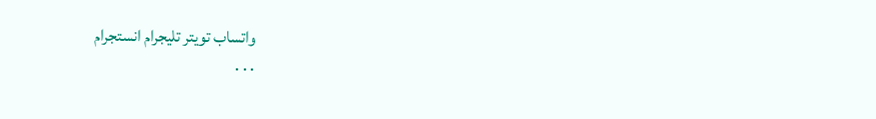واتساب تويتر تليجرام انستجرام
. . .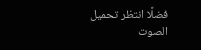فضلًا انتظر تحميل الصوت